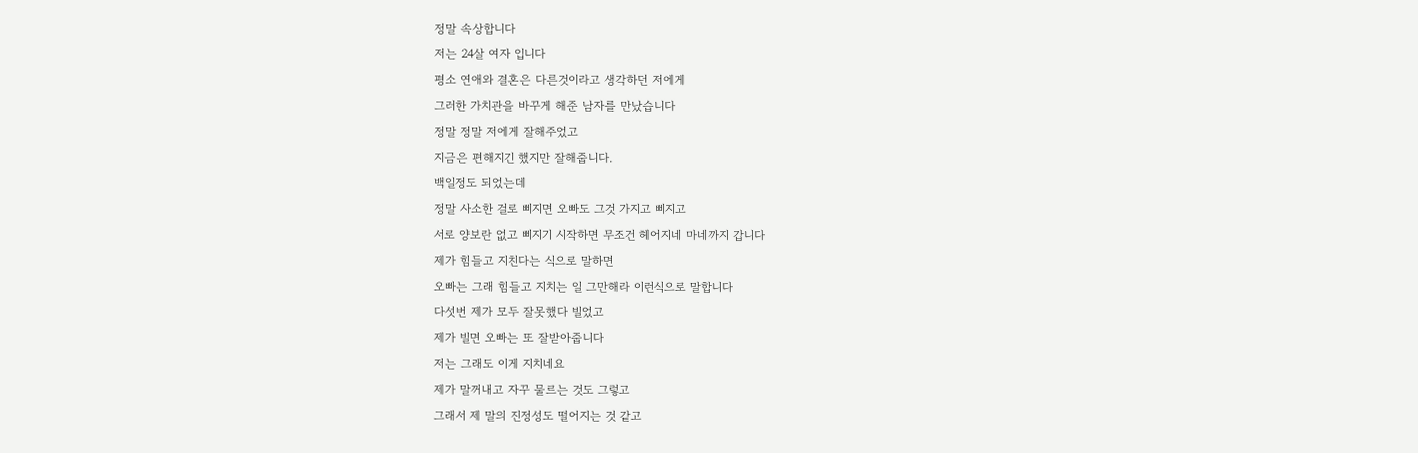정말 속상합니다
저는 24살 여자 입니다
평소 연애와 결혼은 다른것이라고 생각하던 저에게
그러한 가치관을 바꾸게 해준 남자를 만났습니다
정말 정말 저에게 잘해주었고
지금은 편해지긴 했지만 잘해줍니다.
백일정도 되었는데
정말 사소한 걸로 삐지면 오빠도 그것 가지고 삐지고
서로 양보란 없고 삐지기 시작하면 무조건 헤어지네 마네까지 갑니다
제가 힘들고 지친다는 식으로 말하면
오빠는 그래 힘들고 지치는 일 그만해라 이런식으로 말합니다
다섯번 제가 모두 잘못했다 빌었고
제가 빌면 오빠는 또 잘받아줍니다
저는 그래도 이게 지치네요
제가 말꺼내고 자꾸 물르는 것도 그렇고
그래서 제 말의 진정성도 떨어지는 것 같고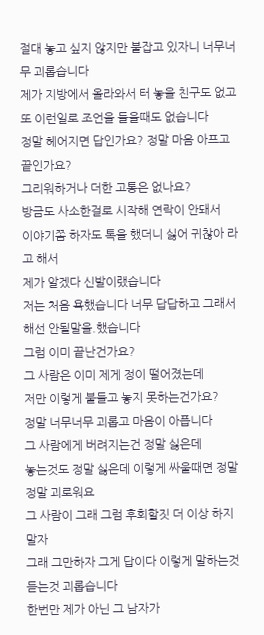절대 놓고 싶지 않지만 붙잡고 있자니 너무너무 괴롭습니다
제가 지방에서 올라와서 터 놓을 친구도 없고
또 이런일로 조언을 들을때도 없습니다
정말 헤어지면 답인가요? 정말 마음 아프고 끝인가요?
그리워하거나 더한 고통은 없나요?
방금도 사소한걸로 시작해 연락이 안돼서
이야기쫌 하자도 톡을 했더니 싫어 귀찮아 라고 해서
제가 알겠다 신발이랬습니다
저는 처음 욕했습니다 너무 답답하고 그래서 해선 안될말을.했습니다
그럼 이미 끝난건가요?
그 사람은 이미 제게 정이 떨어졌는데
저만 이렇게 붙들고 놓지 못하는건가요?
정말 너무너무 괴롭고 마음이 아픕니다
그 사람에게 버려지는건 정말 싫은데
놓는것도 정말 싫은데 이렇게 싸울때면 정말정말 괴로워요
그 사람이 그래 그럼 후회할짓 더 이상 하지말자
그래 그만하자 그게 답이다 이렇게 말하는것 듣는것 괴롭습니다
한번만 제가 아닌 그 남자가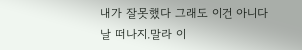내가 잘못했다 그래도 이건 아니다
날 떠나지.말라 이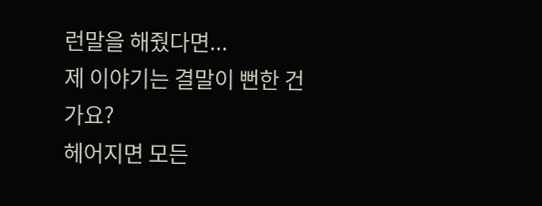런말을 해줬다면...
제 이야기는 결말이 뻔한 건가요?
헤어지면 모든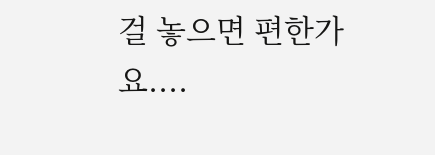걸 놓으면 편한가요....